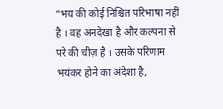“भय की कोई निश्चित परिभाषा नहीं है । वह अनदेखा है और कल्पना से परे की चीज़ है । उसके परिणाम भयंकर होने का अंदेशा है,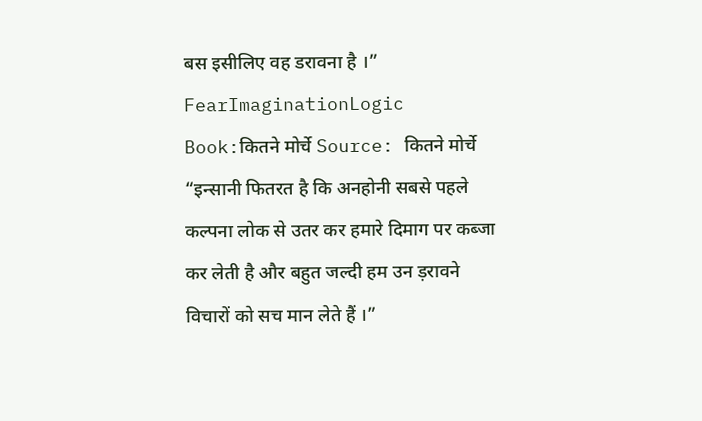बस इसीलिए वह डरावना है ।” FearImaginationLogic Book:कितने मोर्चे Source: कितने मोर्चे
“इन्सानी फितरत है कि अनहोनी सबसे पहले कल्पना लोक से उतर कर हमारे दिमाग पर कब्जा कर लेती है और बहुत जल्दी हम उन ड़रावने विचारों को सच मान लेते हैं ।”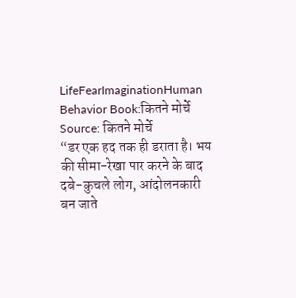LifeFearImaginationHuman Behavior Book:कितने मोर्चे Source: कितने मोर्चे
“डर एक हद तक ही डराता है। भय की सीमा-रेखा पार करने के बाद दबे-कुचले लोग, आंदोलनकारी बन जाते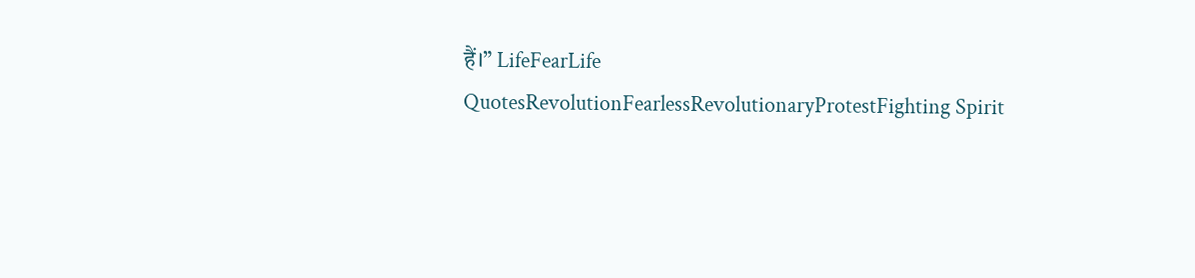हैं।” LifeFearLife QuotesRevolutionFearlessRevolutionaryProtestFighting Spirit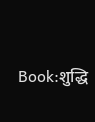Book:शुद्धि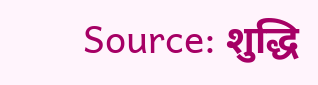Source: शुद्धि